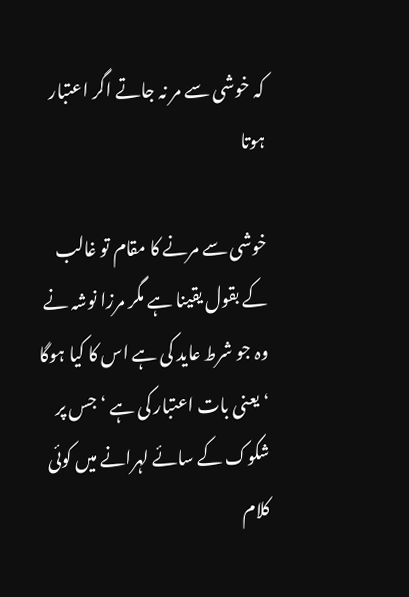کہ خوشی سے مر نہ جاتے اگر اعتبار ہوتا

خوشی سے مرنے کا مقام تو غالب کے بقول یقینا ہے مگر مرزا نوشہ نے وہ جو شرط عاید کی ہے اس کا کیا ہوگا ‘ یعنی بات اعتبار کی ہے ‘ جس پر شکوک کے سائے لہرانے میں کوئی کلام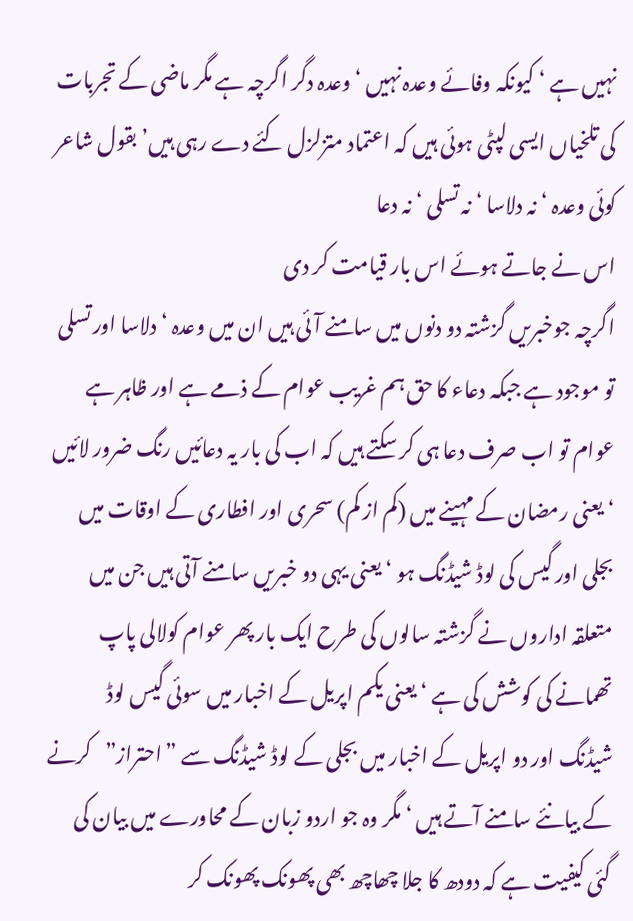نہیں ہے ‘ کیونکہ وفائے وعدہ نہیں ‘ وعدہ دگر اگرچہ ہے مگر ماضی کے تجربات کی تلخیاں ایسی لپٹی ہوئی ہیں کہ اعتماد متزلزل کئے دے رہی ہیں’ بقول شاعر
کوئی وعدہ ‘ نہ دلاسا ‘ نہ تسلی ‘ نہ دعا
اس نے جاتے ہوئے اس بار قیامت کر دی
اگرچہ جوخبریں گزشتہ دو دنوں میں سامنے آئی ہیں ان میں وعدہ ‘ دلاسا اور تسلی تو موجود ہے جبکہ دعاء کا حق ہم غریب عوام کے ذمے ہے اور ظاہر ہے عوام تو اب صرف دعا ہی کر سکتے ہیں کہ اب کی بار یہ دعائیں رنگ ضرور لائیں ‘ یعنی رمضان کے مہینے میں (کم از کم) سحری اور افطاری کے اوقات میں بجلی اور گیس کی لوڈ شیڈنگ ہو ‘ یعنی یہی دو خبریں سامنے آتی ہیں جن میں متعلقہ اداروں نے گزشتہ سالوں کی طرح ایک بار پھر عوام کولالی پاپ تھمانے کی کوشش کی ہے ‘ یعنی یکم اپریل کے اخبار میں سوئی گیس لوڈ شیڈنگ اور دو اپریل کے اخبار میں بجلی کے لوڈ شیڈنگ سے ”احتراز”کرنے کے بیانئے سامنے آتے ہیں ‘ مگر وہ جو اردو زبان کے محاورے میں بیان کی گئی کیفیت ہے کہ دودھ کا جلا چھاچھ بھی پھونک پھونک کر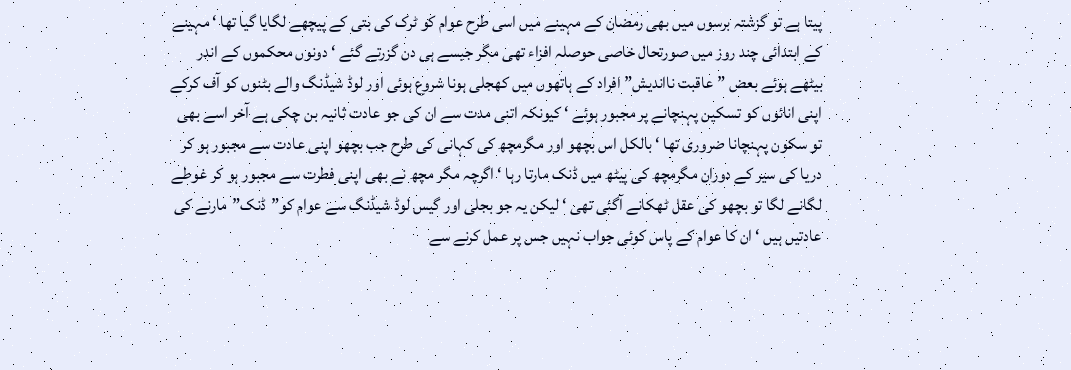پیتا ہے تو گزشتہ برسوں میں بھی رمضان کے مہینے میں اسی طرح عوام کو ٹرک کی بتی کے پیچھے لگایا گیا تھا ‘ مہینے کے ابتدائی چند روز میں صورتحال خاصی حوصلہ افزاء تھی مگر جیسے ہی دن گزرتے گئے ‘ دونوں محکموں کے اندر بیٹھے ہوئے بعض ”عاقبت نااندیش” افراد کے ہاتھوں میں کھجلی ہونا شروع ہوئی اور لوڈ شیڈنگ والے بٹنوں کو آف کرکے اپنی انائوں کو تسکین پہنچانے پر مجبور ہوئے ‘ کیونکہ اتنی مدت سے ان کی جو عادت ثانیہ بن چکی ہے آخر اسے بھی تو سکون پہنچانا ضروری تھا ‘ بالکل اس بچھو اور مگرمچھ کی کہانی کی طرح جب بچھو اپنی عادت سے مجبور ہو کر دریا کی سیر کے دوران مگرمچھ کی پیٹھ میں ڈنک مارتا رہا ‘ اگرچہ مگر مچھ نے بھی اپنی فطرت سے مجبور ہو کر غوطے لگانے لگا تو بچھو کی عقل ٹھکانے آگئی تھی ‘ لیکن یہ جو بجلی اور گیس لوڈ شیڈنگ سے عوام کو”ڈنک”مارنے کی عادتیں ہیں ‘ ان کا عوام کے پاس کوئی جواب نہیں جس پر عمل کرنے سے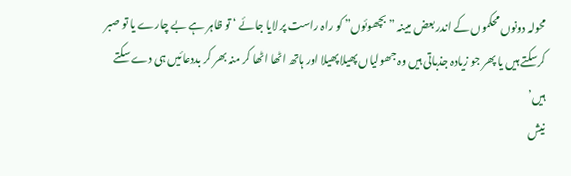محولہ دونوں محکموں کے اندر بعض مبینہ ”بچھوئوں” کو راہ راست پر لایا جائے ‘ تو ظاہر ہے بے چارے یا تو صبر کرسکتے ہیں یا پھر جو زیادہ جذباتی ہیں وہ جھولیاں پھیلا پھیلا اور ہاتھ اٹھا اٹھا کر منہ بھر کر بددعائیں ہی دے سکتے ہیں’
نیش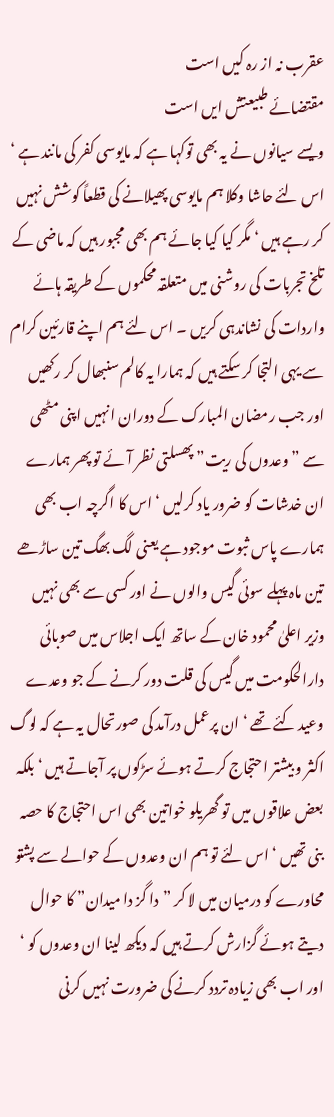عقرب نہ از رہ کیں است
مقتضائے طبیعتش ایں است
ویسے سیانوں نے یہ بھی توکہا ہے کہ مایوسی کفر کی مانند ہے ‘ اس لئے حاشا وکلا ہم مایوسی پھیلانے کی قطعاً کوشش نہیں کر رہے ہیں ‘ مگر کیا کیا جائے ہم بھی مجبور ہیں کہ ماضی کے تلخ تجربات کی روشنی میں متعلقہ محکموں کے طریقہ ہائے واردات کی نشاندہی کریں ۔ اس لئے ہم اپنے قارئین کرام سے یہی التجا کر سکتے ہیں کہ ہمارا یہ کالم سنبھال کر رکھیں اور جب رمضان المبارک کے دوران انہیں اپنی مٹھی سے ”وعدوں کی ریت” پھسلتی نظر آئے تو پھر ہمارے ان خدشات کو ضرور یاد کرلیں ‘ اس کا اگرچہ اب بھی ہمارے پاس ثبوت موجود ہے یعنی لگ بھگ تین ساڑھے تین ماہ پہلے سوئی گیس والوں نے اور کسی سے بھی نہیں وزیر اعلیٰ محمود خان کے ساتھ ایک اجلاس میں صوبائی دارالحکومت میں گیس کی قلت دور کرنے کے جو وعدے وعید کئے تھے ‘ ان پرعمل درآمد کی صورتحال یہ ہے کہ لوگ اکثر و بیشتر احتجاج کرتے ہوئے سڑکوں پر آجاتے ہیں ‘ بلکہ بعض علاقوں میں تو گھریلو خواتین بھی اس احتجاج کا حصہ بنی تھیں ‘ اس لئے تو ہم ان وعدوں کے حوالے سے پشتو محاورے کو درمیان میں لا کر ”دا گز دا میدان” کا حوال دیتے ہوئے گزارش کرتے ہیں کہ دیکھ لینا ان وعدوں کو ‘ اور اب بھی زیادہ تردد کرنے کی ضرورت نہیں کرنی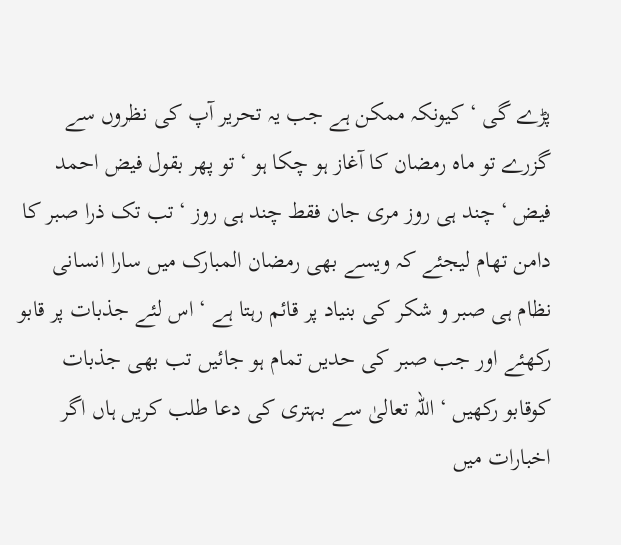پڑے گی ‘ کیونکہ ممکن ہے جب یہ تحریر آپ کی نظروں سے گزرے تو ماہ رمضان کا آغاز ہو چکا ہو ‘ تو پھر بقول فیض احمد فیض ‘ چند ہی روز مری جان فقط چند ہی روز ‘ تب تک ذرا صبر کا دامن تھام لیجئے کہ ویسے بھی رمضان المبارک میں سارا انسانی نظام ہی صبر و شکر کی بنیاد پر قائم رہتا ہے ‘ اس لئے جذبات پر قابو رکھئے اور جب صبر کی حدیں تمام ہو جائیں تب بھی جذبات کوقابو رکھیں ‘ اللہ تعالیٰ سے بہتری کی دعا طلب کریں ہاں اگر اخبارات میں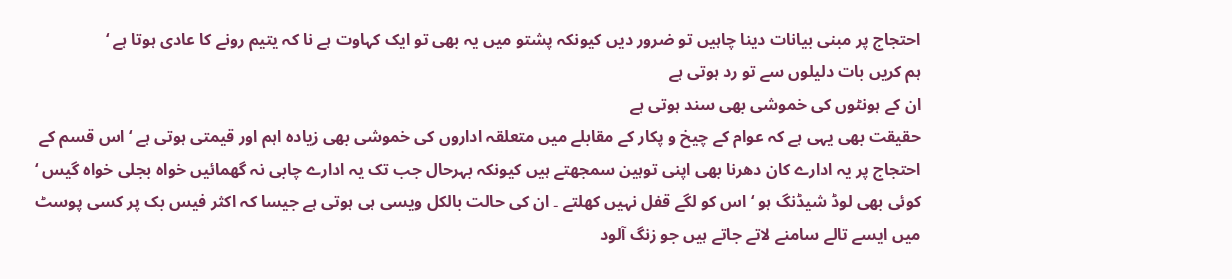احتجاج پر مبنی بیانات دینا چاہیں تو ضرور دیں کیونکہ پشتو میں یہ بھی تو ایک کہاوت ہے نا کہ یتیم رونے کا عادی ہوتا ہے ‘
ہم کریں بات دلیلوں سے تو رد ہوتی ہے
ان کے ہونٹوں کی خموشی بھی سند ہوتی ہے
حقیقت بھی یہی ہے کہ عوام کے چیخ و پکار کے مقابلے میں متعلقہ اداروں کی خموشی بھی زیادہ اہم اور قیمتی ہوتی ہے ‘ اس قسم کے احتجاج پر یہ ادارے کان دھرنا بھی اپنی توہین سمجھتے ہیں کیونکہ بہرحال جب تک یہ ادارے چابی نہ گھمائیں خواہ بجلی خواہ گیس ‘ کوئی بھی لوڈ شیڈنگ ہو ‘ اس کو لگے قفل نہیں کھلتے ۔ ان کی حالت بالکل ویسی ہی ہوتی ہے جیسا کہ اکثر فیس بک پر کسی پوسٹ میں ایسے تالے سامنے لاتے جاتے ہیں جو زنگ آلود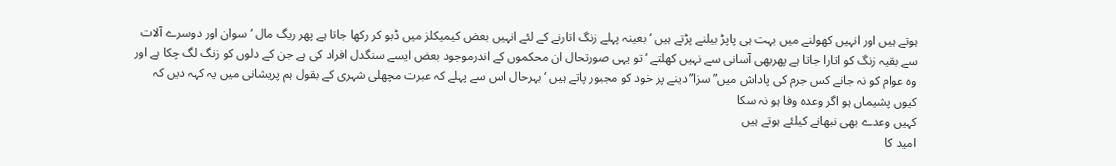ہوتے ہیں اور انہیں کھولنے میں بہت ہی پاپڑ بیلنے پڑتے ہیں ‘ بعینہ پہلے زنگ اتارنے کے لئے انہیں بعض کیمیکلز میں ڈبو کر رکھا جاتا ہے پھر ریگ مال ‘ سوان اور دوسرے آلات سے بقیہ زنگ کو اتارا جاتا ہے پھربھی آسانی سے نہیں کھلتے ‘ تو یہی صورتحال ان محکموں کے اندرموجود بعض ایسے سنگدل افراد کی ہے جن کے دلوں کو زنگ لگ چکا ہے اور وہ عوام کو نہ جانے کس جرم کی پاداش میں”سزا”دینے پر خود کو مجبور پاتے ہیں ‘ بہرحال اس سے پہلے کہ عبرت مچھلی شہری کے بقول ہم پریشانی میں یہ کہہ دیں کہ
کیوں پشیماں ہو اگر وعدہ وفا ہو نہ سکا
کہیں وعدے بھی نبھانے کیلئے ہوتے ہیں
امید کا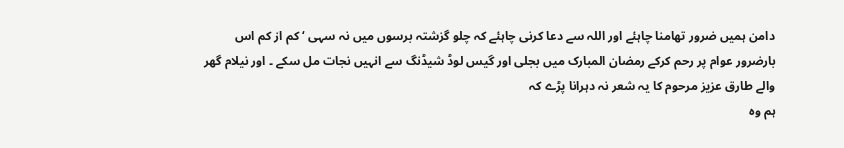دامن ہمیں ضرور تھامنا چاہئے اور اللہ سے دعا کرنی چاہئے کہ چلو گزشتہ برسوں میں نہ سہی ‘ کم از کم اس بارضرور عوام پر رحم کرکے رمضان المبارک میں بجلی اور گیس لوڈ شیڈنگ سے انہیں نجات مل سکے ۔ اور نیلام گھر والے طارق عزیز مرحوم کا یہ شعر نہ دہرانا پڑے کہ
ہم وہ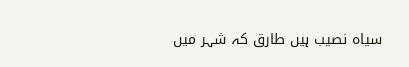سیاہ نصیب ہیں طارق کہ شہر میں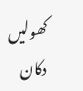کھولیں دکان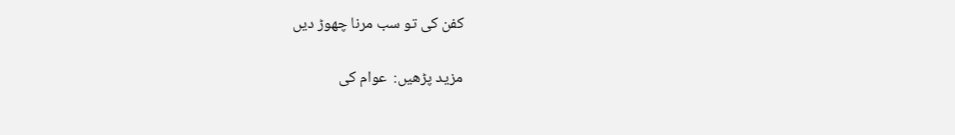کفن کی تو سب مرنا چھوڑ دیں

مزید پڑھیں:  عوام کی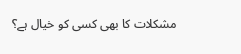مشکلات کا بھی کسی کو خیال ہے؟